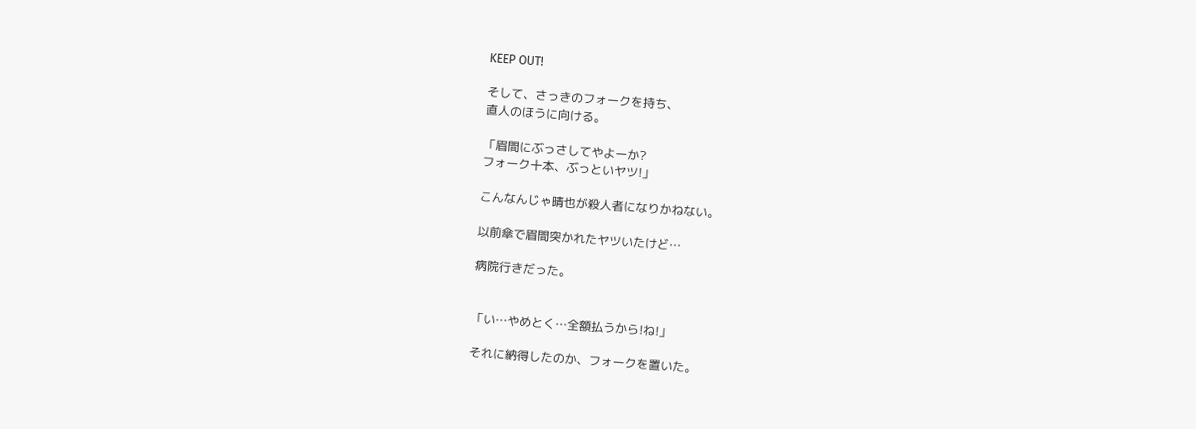KEEP OUT!

そして、さっきのフォークを持ち、
直人のほうに向ける。

「眉間にぶっさしてやよーか?
フォーク十本、ぶっといヤツ!」

こんなんじゃ晴也が殺人者になりかねない。

以前傘で眉間突かれたヤツいたけど…

病院行きだった。


「い…やめとく…全額払うから!ね!」

それに納得したのか、フォークを置いた。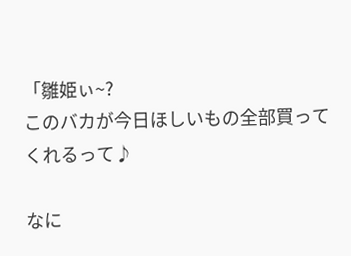「雛姫ぃ~?
このバカが今日ほしいもの全部買ってくれるって♪

なに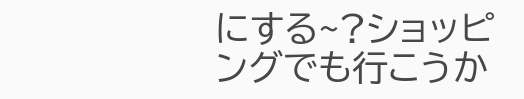にする~?ショッピングでも行こうか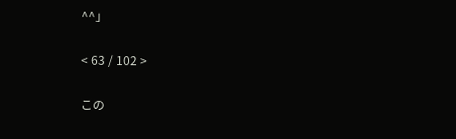^^」

< 63 / 102 >

この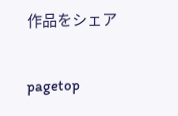作品をシェア

pagetop